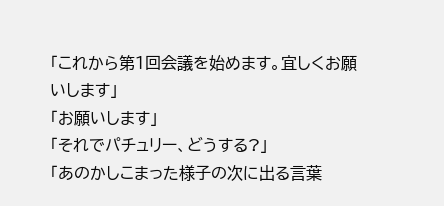「これから第1回会議を始めます。宜しくお願いします」
「お願いします」
「それでパチュリー、どうする?」
「あのかしこまった様子の次に出る言葉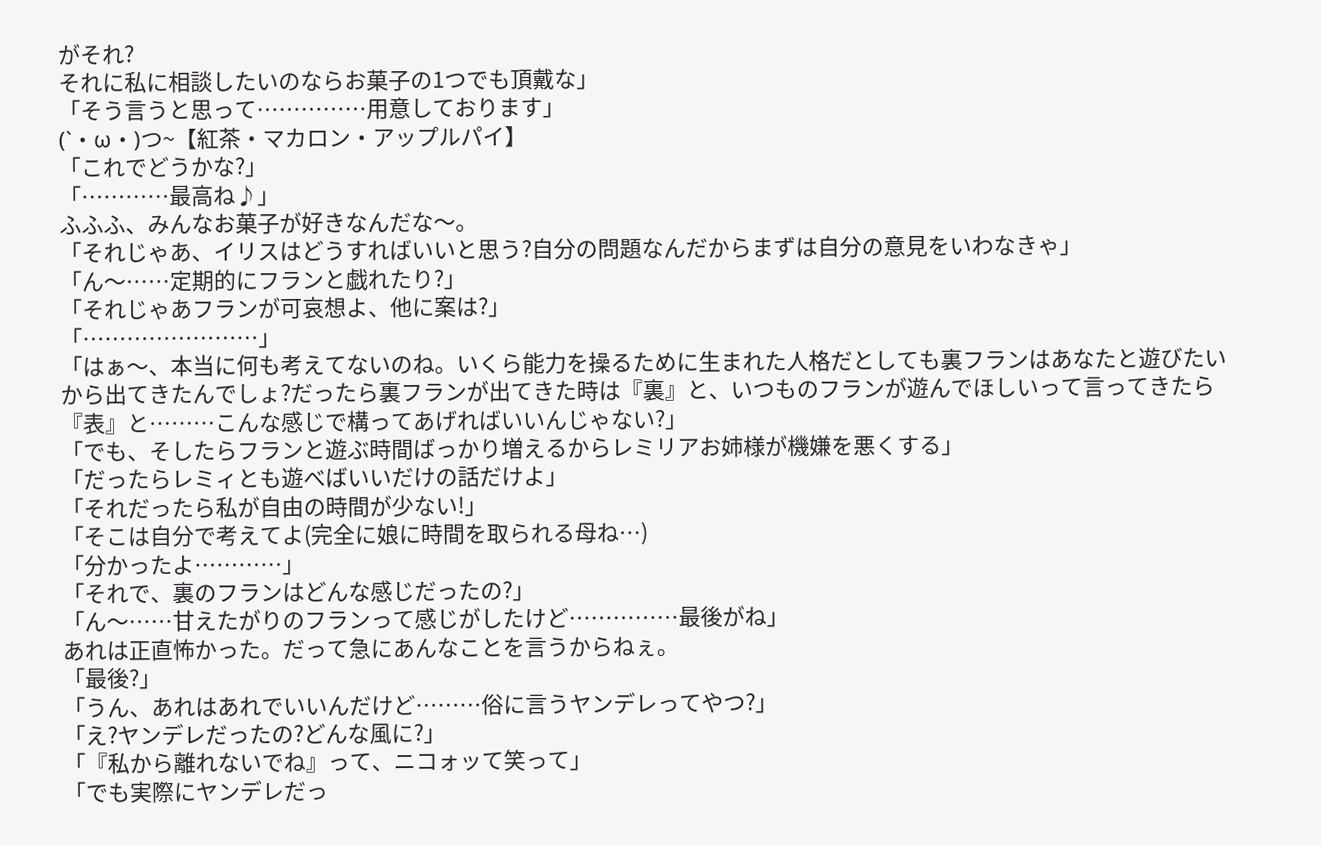がそれ?
それに私に相談したいのならお菓子の1つでも頂戴な」
「そう言うと思って……………用意しております」
(`・ω・)つ~【紅茶・マカロン・アップルパイ】
「これでどうかな?」
「…………最高ね♪」
ふふふ、みんなお菓子が好きなんだな〜。
「それじゃあ、イリスはどうすればいいと思う?自分の問題なんだからまずは自分の意見をいわなきゃ」
「ん〜……定期的にフランと戯れたり?」
「それじゃあフランが可哀想よ、他に案は?」
「……………………」
「はぁ〜、本当に何も考えてないのね。いくら能力を操るために生まれた人格だとしても裏フランはあなたと遊びたいから出てきたんでしょ?だったら裏フランが出てきた時は『裏』と、いつものフランが遊んでほしいって言ってきたら『表』と………こんな感じで構ってあげればいいんじゃない?」
「でも、そしたらフランと遊ぶ時間ばっかり増えるからレミリアお姉様が機嫌を悪くする」
「だったらレミィとも遊べばいいだけの話だけよ」
「それだったら私が自由の時間が少ない!」
「そこは自分で考えてよ(完全に娘に時間を取られる母ね…)
「分かったよ…………」
「それで、裏のフランはどんな感じだったの?」
「ん〜……甘えたがりのフランって感じがしたけど……………最後がね」
あれは正直怖かった。だって急にあんなことを言うからねぇ。
「最後?」
「うん、あれはあれでいいんだけど………俗に言うヤンデレってやつ?」
「え?ヤンデレだったの?どんな風に?」
「『私から離れないでね』って、ニコォッて笑って」
「でも実際にヤンデレだっ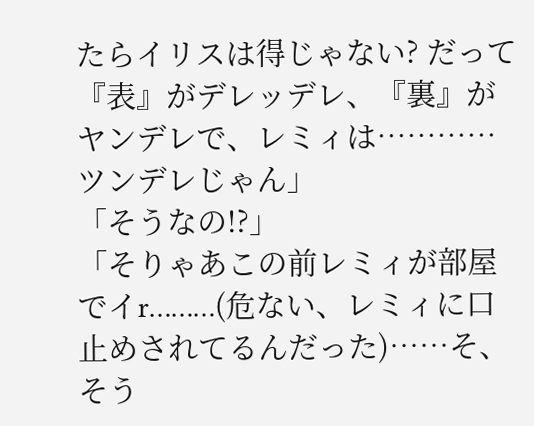たらイリスは得じゃない? だって『表』がデレッデレ、『裏』がヤンデレで、レミィは…………ツンデレじゃん」
「そうなの!?」
「そりゃあこの前レミィが部屋でイr………(危ない、レミィに口止めされてるんだった)……そ、そう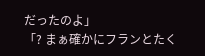だったのよ」
「? まぁ確かにフランとたく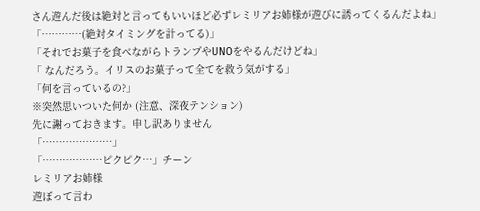さん遊んだ後は絶対と言ってもいいほど必ずレミリアお姉様が遊びに誘ってくるんだよね」
「…………(絶対タイミングを計ってる)」
「それでお菓子を食べながらトランプやUNOをやるんだけどね」
「 なんだろう。イリスのお菓子って全てを救う気がする」
「何を言っているの?」
※突然思いついた何か (注意、深夜テンション)
先に謝っておきます。申し訳ありません
「…………………」
「………………ピクピク…」チーン
レミリアお姉様
遊ぼって言わ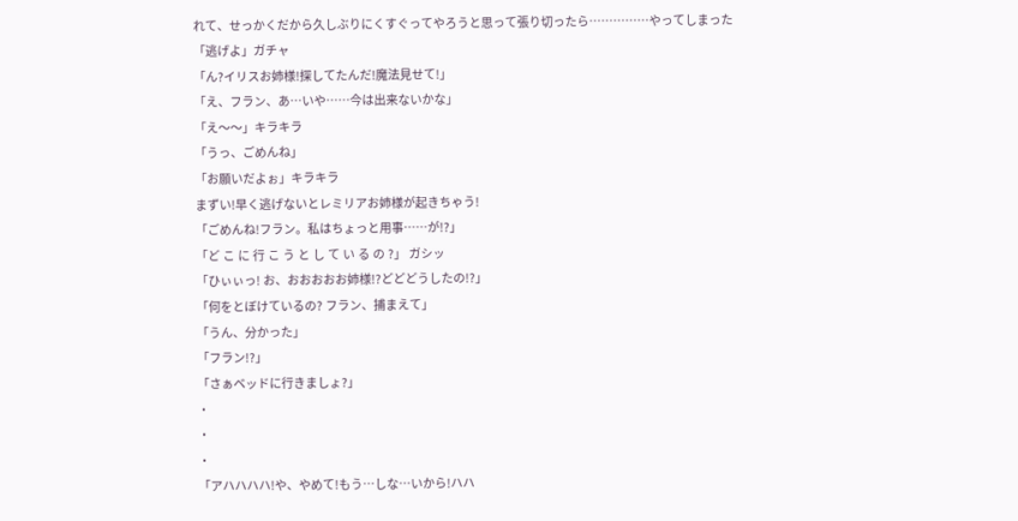れて、せっかくだから久しぶりにくすぐってやろうと思って張り切ったら……………やってしまった
「逃げよ」ガチャ
「ん?イリスお姉様!探してたんだ!魔法見せて!」
「え、フラン、あ…いや……今は出来ないかな」
「え〜〜」キラキラ
「うっ、ごめんね」
「お願いだよぉ」キラキラ
まずい!早く逃げないとレミリアお姉様が起きちゃう!
「ごめんね!フラン。私はちょっと用事……が!?」
「ど こ に 行 こ う と し て い る の ?」 ガシッ
「ひぃぃっ! お、おおおおお姉様!?どどどうしたの!?」
「何をとぼけているの? フラン、捕まえて」
「うん、分かった」
「フラン!?」
「さぁベッドに行きましょ?」
・
・
・
「アハハハハ!や、やめて!もう…しな…いから!ハハ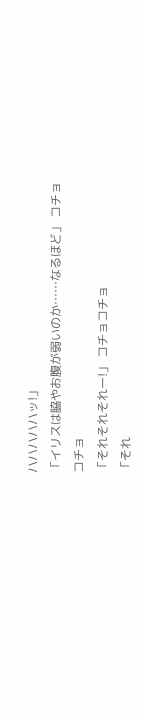ハハハハハッ!」
「イリスは脇やお腹が弱いのか……なるほど」 コチョコチョ
「それそれそれー!」 コチョコチョ
「それ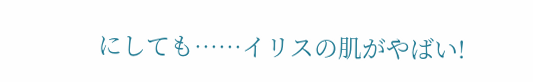にしても……イリスの肌がやばい!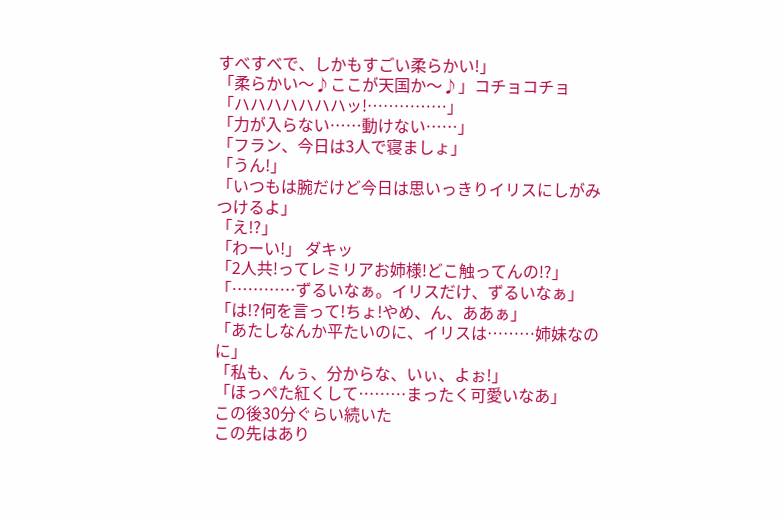すべすべで、しかもすごい柔らかい!」
「柔らかい〜♪ここが天国か〜♪」コチョコチョ
「ハハハハハハハッ!……………」
「力が入らない……動けない……」
「フラン、今日は3人で寝ましょ」
「うん!」
「いつもは腕だけど今日は思いっきりイリスにしがみつけるよ」
「え!?」
「わーい!」 ダキッ
「2人共!ってレミリアお姉様!どこ触ってんの!?」
「…………ずるいなぁ。イリスだけ、ずるいなぁ」
「は!?何を言って!ちょ!やめ、ん、ああぁ」
「あたしなんか平たいのに、イリスは………姉妹なのに」
「私も、んぅ、分からな、いぃ、よぉ!」
「ほっぺた紅くして………まったく可愛いなあ」
この後30分ぐらい続いた
この先はあり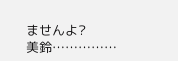ませんよ?
美鈴……………